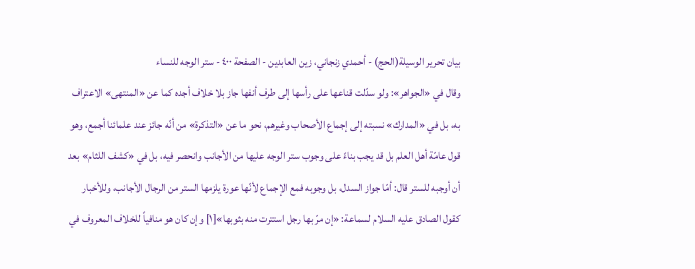بيان تحرير الوسيلة(الحج) - أحمدي زنجاني، زين العابدين - الصفحة ٤٠٠ - ستر الوجه للنساء
وقال في «الجواهر»: ولو سدّلت قناعها على رأسها إلى طرف أنفها جاز بلا خلاف أجده كما عن «المنتهى» الاعتراف به، بل في «المدارك» نسبته إلى إجماع الأصحاب وغيرهم، نحو ما عن «التذكرة» من أنّه جائز عند علمائنا أجمع، وهو قول عامّة أهل العلم بل قد يجب بناءً على وجوب ستر الوجه عليها من الأجانب وانحصر فيه، بل في «كشف اللثام» بعد أن أوجبه للستر قال: أمّا جواز السدل، بل وجوبه فمع الإجماع لأنّها عورة يلزمها الستر من الرجال الأجانب، وللأخبار كقول الصادق عليه السلام لسماعة: «إن مرّ بها رجل استترت منه بثوبها»[١] وإن كان هو منافياً للخلاف المعروف في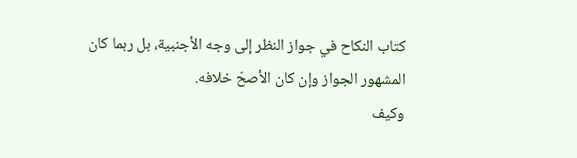كتاب النكاح في جواز النظر إلى وجه الأجنبية، بل ربما كان المشهور الجواز وإن كان الأصحّ خلافه.
وكيف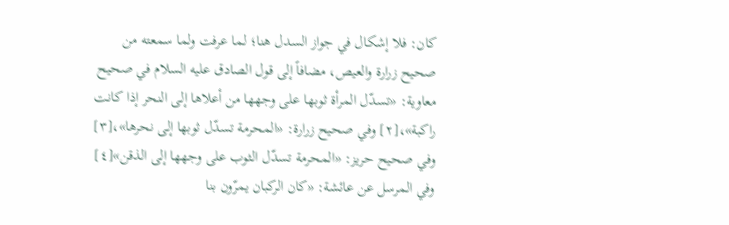كان: فلا إشكال في جواز السدل هنا؛ لما عرفت ولما سمعته من صحيح زرارة والعيص، مضافاً إلى قول الصادق عليه السلام في صحيح معاوية: «تسدّل المرأة ثوبها على وجهها من أعلاها إلى النحر إذا كانت راكبة»،[٢] وفي صحيح زرارة: «المحرمة تسدّل ثوبها إلى نحرها»،[٣] وفي صحيح حريز: «المحرمة تسدّل الثوب على وجهها إلى الذقن»[٤] وفي المرسل عن عائشة: «كان الركبان يمرّون بنا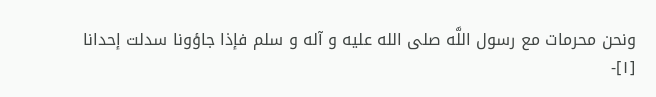ونحن محرمات مع رسول اللَّه صلى الله عليه و آله و سلم فإذا جاؤونا سدلت إحدانا
[١]-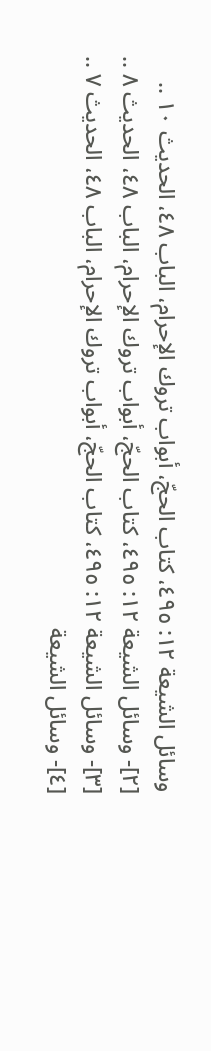وسائل الشيعة ١٢: ٤٩٥، كتاب الحجّ، أبواب تروك الإحرام، الباب ٤٨، الحديث ١٠ ..
[٢]- وسائل الشيعة ١٢: ٤٩٥، كتاب الحجّ، أبواب تروك الإحرام، الباب ٤٨، الحديث ٨ ..
[٣]- وسائل الشيعة ١٢: ٤٩٥، كتاب الحجّ، أبواب تروك الإحرام، الباب ٤٨، الحديث ٧ ..
[٤]- وسائل الشيعة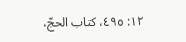١٢: ٤٩٥، كتاب الحجّ،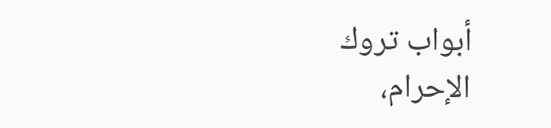أبواب تروك الإحرام،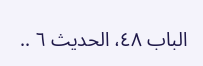الباب ٤٨، الحديث ٦ ..